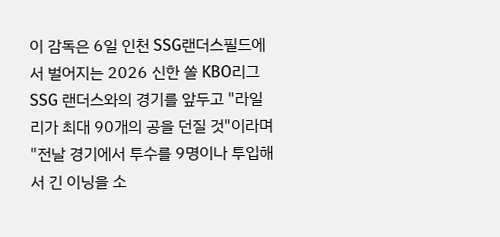이 감독은 6일 인천 SSG랜더스필드에서 벌어지는 2026 신한 쏠 KBO리그 SSG 랜더스와의 경기를 앞두고 "라일리가 최대 90개의 공을 던질 것"이라며 "전날 경기에서 투수를 9명이나 투입해서 긴 이닝을 소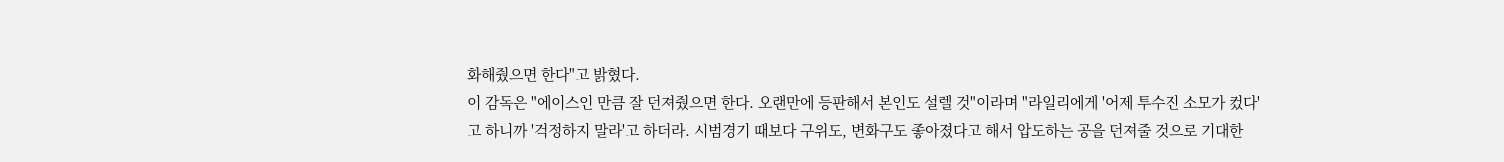화해줬으면 한다"고 밝혔다.
이 감독은 "에이스인 만큼 잘 던져줬으면 한다. 오랜만에 등판해서 본인도 설렐 것"이라며 "라일리에게 '어제 투수진 소모가 컸다'고 하니까 '걱정하지 말라'고 하더라. 시범경기 때보다 구위도, 변화구도 좋아졌다고 해서 압도하는 공을 던져줄 것으로 기대한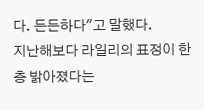다. 든든하다"고 말했다.
지난해보다 라일리의 표정이 한층 밝아졌다는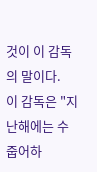것이 이 감독의 말이다.
이 감독은 "지난해에는 수줍어하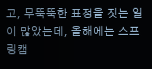고, 무뚝뚝한 표정을 짓는 일이 많았는데, 올해에는 스프링캠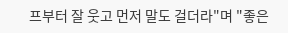프부터 잘 웃고 먼저 말도 걸더라"며 "좋은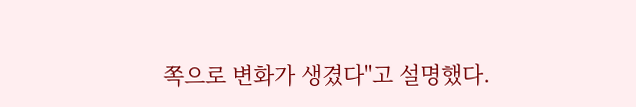쪽으로 변화가 생겼다"고 설명했다.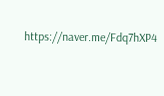https://naver.me/Fdq7hXP4